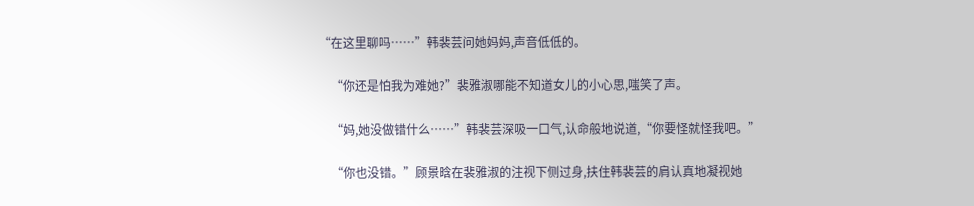“在这里聊吗……”韩裴芸问她妈妈,声音低低的。

    “你还是怕我为难她?”裴雅淑哪能不知道女儿的小心思,嗤笑了声。

    “妈,她没做错什么……”韩裴芸深吸一口气,认命般地说道,“你要怪就怪我吧。”

    “你也没错。”顾景晗在裴雅淑的注视下侧过身,扶住韩裴芸的肩认真地凝视她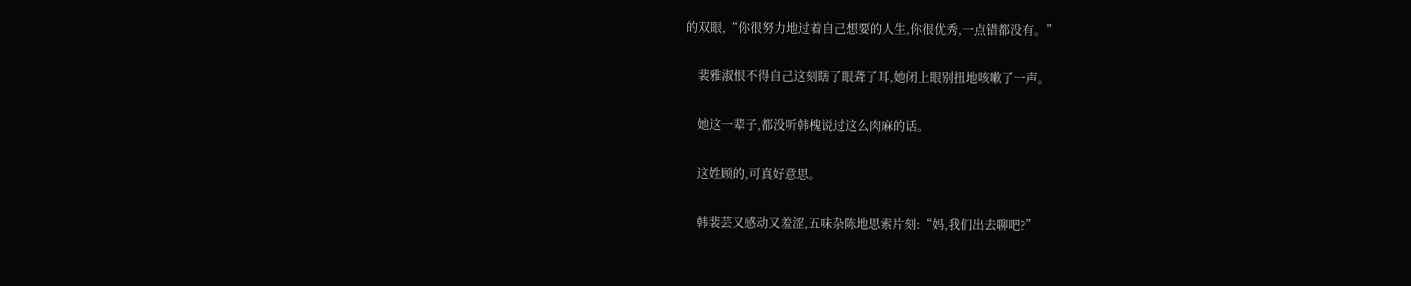的双眼,“你很努力地过着自己想要的人生,你很优秀,一点错都没有。”

    裴雅淑恨不得自己这刻瞎了眼聋了耳,她闭上眼别扭地咳嗽了一声。

    她这一辈子,都没听韩槐说过这么肉麻的话。

    这姓顾的,可真好意思。

    韩裴芸又感动又羞涩,五味杂陈地思索片刻:“妈,我们出去聊吧?”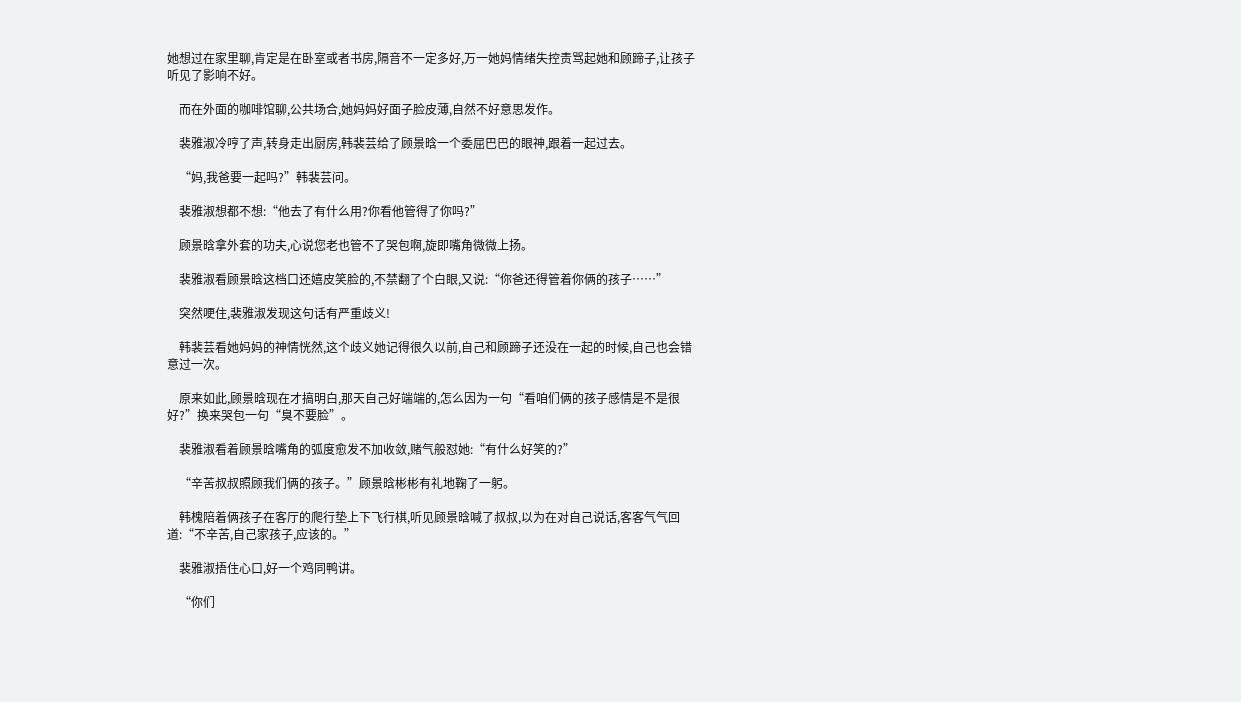她想过在家里聊,肯定是在卧室或者书房,隔音不一定多好,万一她妈情绪失控责骂起她和顾蹄子,让孩子听见了影响不好。

    而在外面的咖啡馆聊,公共场合,她妈妈好面子脸皮薄,自然不好意思发作。

    裴雅淑冷哼了声,转身走出厨房,韩裴芸给了顾景晗一个委屈巴巴的眼神,跟着一起过去。

    “妈,我爸要一起吗?”韩裴芸问。

    裴雅淑想都不想:“他去了有什么用?你看他管得了你吗?”

    顾景晗拿外套的功夫,心说您老也管不了哭包啊,旋即嘴角微微上扬。

    裴雅淑看顾景晗这档口还嬉皮笑脸的,不禁翻了个白眼,又说:“你爸还得管着你俩的孩子……”

    突然哽住,裴雅淑发现这句话有严重歧义!

    韩裴芸看她妈妈的神情恍然,这个歧义她记得很久以前,自己和顾蹄子还没在一起的时候,自己也会错意过一次。

    原来如此,顾景晗现在才搞明白,那天自己好端端的,怎么因为一句“看咱们俩的孩子感情是不是很好?”换来哭包一句“臭不要脸”。

    裴雅淑看着顾景晗嘴角的弧度愈发不加收敛,赌气般怼她:“有什么好笑的?”

    “辛苦叔叔照顾我们俩的孩子。”顾景晗彬彬有礼地鞠了一躬。

    韩槐陪着俩孩子在客厅的爬行垫上下飞行棋,听见顾景晗喊了叔叔,以为在对自己说话,客客气气回道:“不辛苦,自己家孩子,应该的。”

    裴雅淑捂住心口,好一个鸡同鸭讲。

    “你们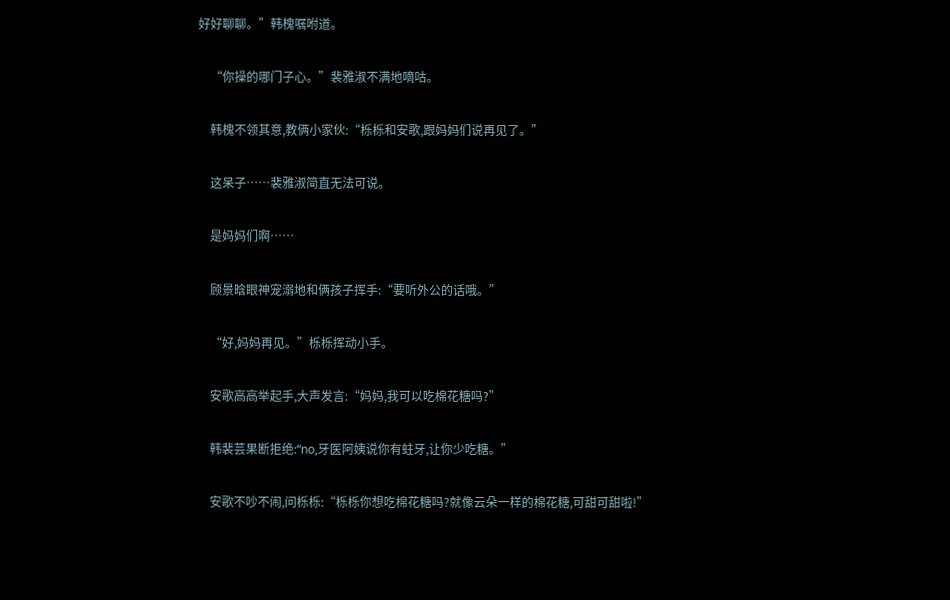好好聊聊。”韩槐嘱咐道。

    “你操的哪门子心。”裴雅淑不满地嘀咕。

    韩槐不领其意,教俩小家伙:“栎栎和安歌,跟妈妈们说再见了。”

    这呆子……裴雅淑简直无法可说。

    是妈妈们啊……

    顾景晗眼神宠溺地和俩孩子挥手:“要听外公的话哦。”

    “好,妈妈再见。”栎栎挥动小手。

    安歌高高举起手,大声发言:“妈妈,我可以吃棉花糖吗?”

    韩裴芸果断拒绝:“no,牙医阿姨说你有蛀牙,让你少吃糖。”

    安歌不吵不闹,问栎栎:“栎栎你想吃棉花糖吗?就像云朵一样的棉花糖,可甜可甜啦!”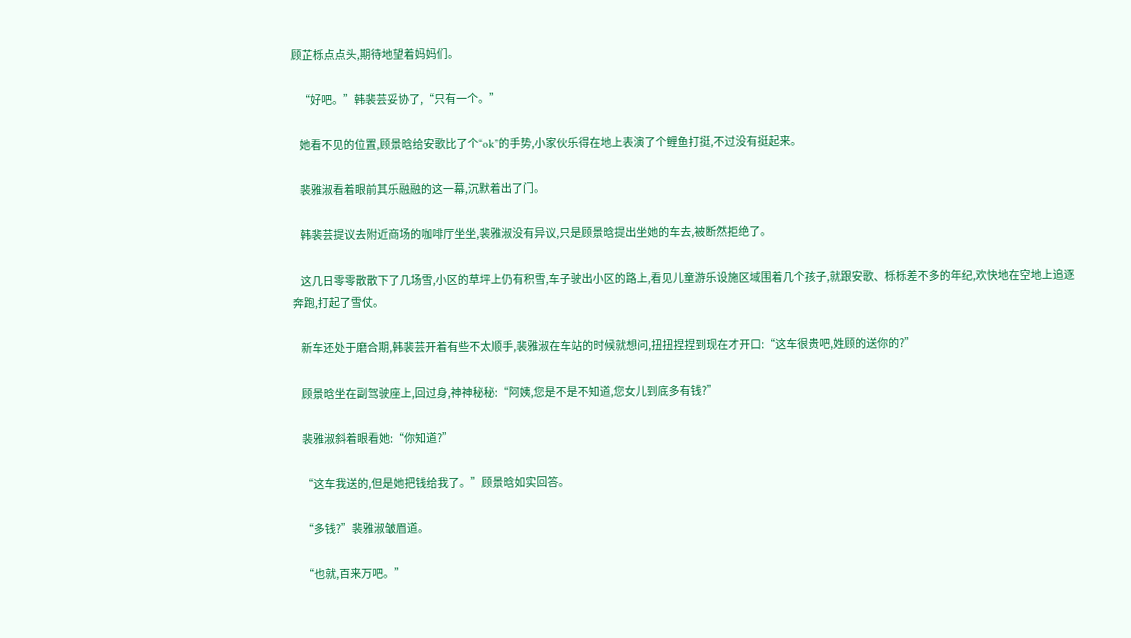顾芷栎点点头,期待地望着妈妈们。

    “好吧。”韩裴芸妥协了,“只有一个。”

    她看不见的位置,顾景晗给安歌比了个“ok”的手势,小家伙乐得在地上表演了个鲤鱼打挺,不过没有挺起来。

    裴雅淑看着眼前其乐融融的这一幕,沉默着出了门。

    韩裴芸提议去附近商场的咖啡厅坐坐,裴雅淑没有异议,只是顾景晗提出坐她的车去,被断然拒绝了。

    这几日零零散散下了几场雪,小区的草坪上仍有积雪,车子驶出小区的路上,看见儿童游乐设施区域围着几个孩子,就跟安歌、栎栎差不多的年纪,欢快地在空地上追逐奔跑,打起了雪仗。

    新车还处于磨合期,韩裴芸开着有些不太顺手,裴雅淑在车站的时候就想问,扭扭捏捏到现在才开口:“这车很贵吧,姓顾的送你的?”

    顾景晗坐在副驾驶座上,回过身,神神秘秘:“阿姨,您是不是不知道,您女儿到底多有钱?”

    裴雅淑斜着眼看她:“你知道?”

    “这车我送的,但是她把钱给我了。”顾景晗如实回答。

    “多钱?”裴雅淑皱眉道。

    “也就,百来万吧。”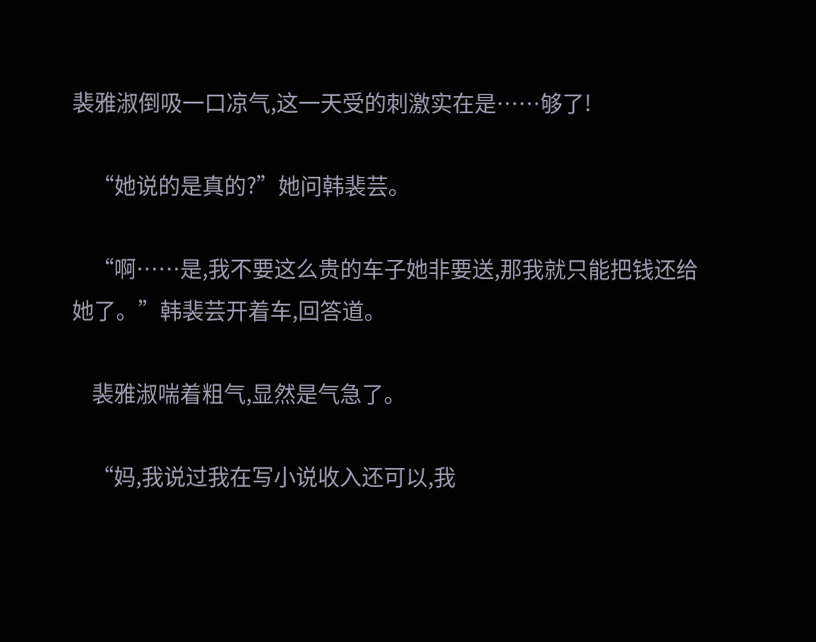裴雅淑倒吸一口凉气,这一天受的刺激实在是……够了!

    “她说的是真的?”她问韩裴芸。

    “啊……是,我不要这么贵的车子她非要送,那我就只能把钱还给她了。”韩裴芸开着车,回答道。

    裴雅淑喘着粗气,显然是气急了。

    “妈,我说过我在写小说收入还可以,我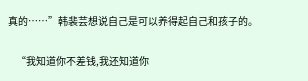真的……”韩裴芸想说自己是可以养得起自己和孩子的。

    “我知道你不差钱,我还知道你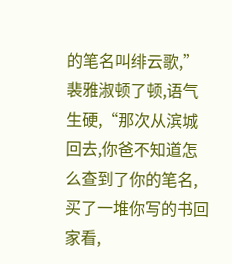的笔名叫绯云歌,”裴雅淑顿了顿,语气生硬,“那次从滨城回去,你爸不知道怎么查到了你的笔名,买了一堆你写的书回家看,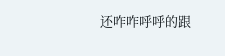还咋咋呼呼的跟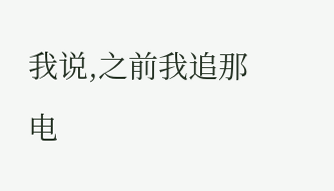我说,之前我追那电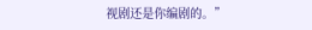视剧还是你编剧的。”